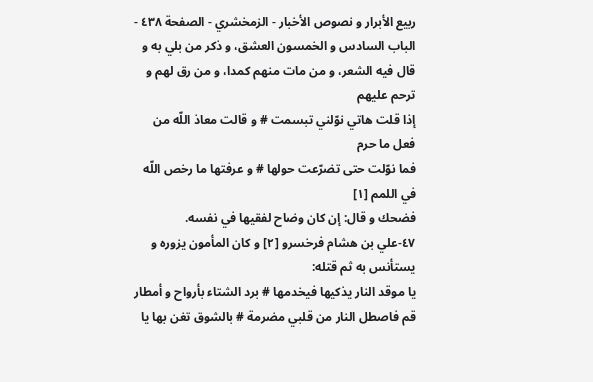ربيع الأبرار و نصوص الأخبار - الزمخشري - الصفحة ٤٣٨ - الباب السادس و الخمسون العشق، و ذكر من بلي به و قال فيه الشعر، و من مات منهم كمدا، و من رق لهم و ترحم عليهم
إذا قلت هاتي نوّلني تبسمت # و قالت معاذ اللّه من فعل ما حرم
فما نوّلت حتى تضرّعت حولها # و عرفتها ما رخص اللّه في اللمم [١]
فضحك و قال: إن كان وضاح لفقيها في نفسه.
٤٧-علي بن هشام فرخسرو [٢] و كان المأمون يزوره و يستأنس به ثم قتله:
يا موقد النار يذكيها فيخدمها # برد الشتاء بأرواح و أمطار
قم فاصطل النار من قلبي مضرمة # بالشوق تغن بها يا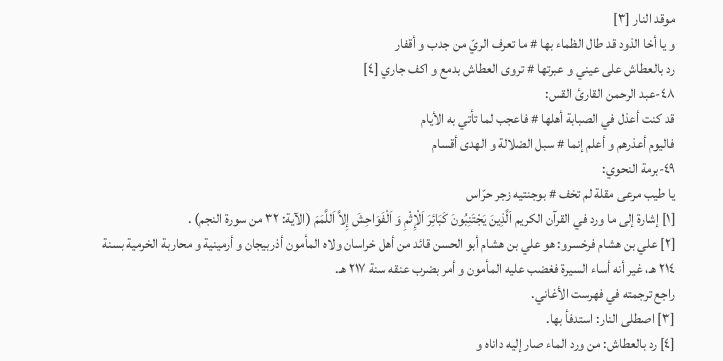موقد النار [٣]
و يا أخا الذود قد طال الظماء بها # ما تعرف الريّ من جدب و أقفار
رد بالعطاش على عيني و عبرتها # تروى العطاش بدمع و اكف جاري [٤]
٤٨-عبد الرحمن القارئ القس:
قد كنت أعذل في الصبابة أهلها # فاعجب لما تأتي به الأيام
فاليوم أعذرهم و أعلم إنما # سبل الضلالة و الهدى أقسام
٤٩-برمة النحوي:
يا طيب مرعى مقلة لم تخف # بوجنتيه زجر حرّاس
[١] إشارة إلى ما ورد في القرآن الكريم اَلَّذِينَ يَجْتَنِبُونَ كَبَائِرَ اَلْإِثْمِ وَ اَلْفَوَاحِشَ إِلاَّ اَللَّمَمَ (الآية: ٣٢ من سورة النجم) .
[٢] علي بن هشام فرخسرو: هو علي بن هشام أبو الحسن قائد من أهل خراسان ولاه المأمون أذربيجان و أرمينية و محاربة الخرمية بسنة ٢١٤ هـ، غير أنه أساء السيرة فغضب عليه المأمون و أمر بضرب عنقه سنة ٢١٧ هـ.
راجع ترجمته في فهرست الأغاني.
[٣] اصطلى النار: استدفأ بها.
[٤] رد بالعطاش: من ورد الماء صار إليه داناه و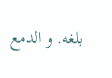بلغه. و الدمع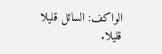الواكف: السائل قليلا قليلا.